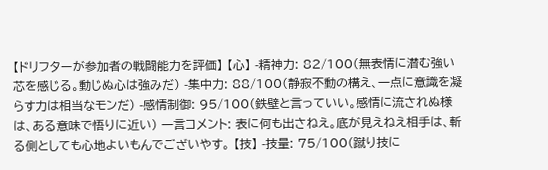【ドリフターが参加者の戦闘能力を評価】 【心】 -精神力: 82/100(無表情に潜む強い芯を感じる。動じぬ心は強みだ) -集中力: 88/100(静寂不動の構え、一点に意識を凝らす力は相当なモンだ) -感情制御: 95/100(鉄壁と言っていい。感情に流されぬ様は、ある意味で悟りに近い) 一言コメント: 表に何も出さねえ。底が見えねえ相手は、斬る側としても心地よいもんでございやす。 【技】 -技量: 75/100(蹴り技に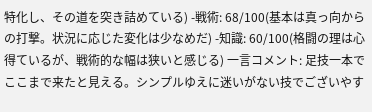特化し、その道を突き詰めている) -戦術: 68/100(基本は真っ向からの打撃。状況に応じた変化は少なめだ) -知識: 60/100(格闘の理は心得ているが、戦術的な幅は狭いと感じる) 一言コメント: 足技一本でここまで来たと見える。シンプルゆえに迷いがない技でございやす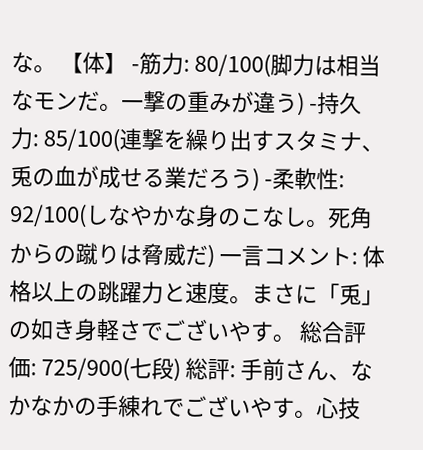な。 【体】 -筋力: 80/100(脚力は相当なモンだ。一撃の重みが違う) -持久力: 85/100(連撃を繰り出すスタミナ、兎の血が成せる業だろう) -柔軟性: 92/100(しなやかな身のこなし。死角からの蹴りは脅威だ) 一言コメント: 体格以上の跳躍力と速度。まさに「兎」の如き身軽さでございやす。 総合評価: 725/900(七段) 総評: 手前さん、なかなかの手練れでございやす。心技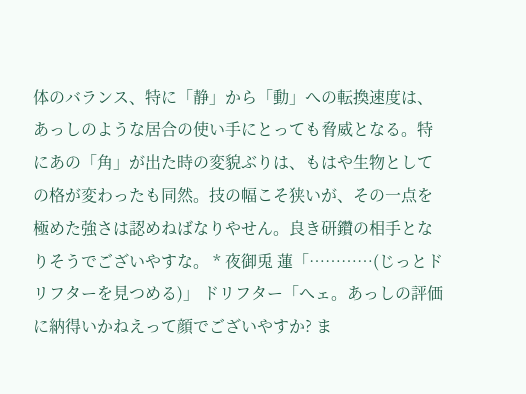体のバランス、特に「静」から「動」への転換速度は、あっしのような居合の使い手にとっても脅威となる。特にあの「角」が出た時の変貌ぶりは、もはや生物としての格が変わったも同然。技の幅こそ狭いが、その一点を極めた強さは認めねばなりやせん。良き研鑽の相手となりそうでございやすな。 * 夜御兎 蓮「…………(じっとドリフターを見つめる)」 ドリフター「へェ。あっしの評価に納得いかねえって顔でございやすか? ま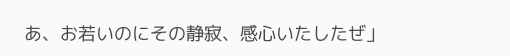あ、お若いのにその静寂、感心いたしたぜ」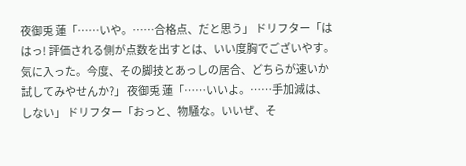夜御兎 蓮「……いや。……合格点、だと思う」 ドリフター「ははっ! 評価される側が点数を出すとは、いい度胸でございやす。気に入った。今度、その脚技とあっしの居合、どちらが速いか試してみやせんか?」 夜御兎 蓮「……いいよ。……手加減は、しない」 ドリフター「おっと、物騒な。いいぜ、そ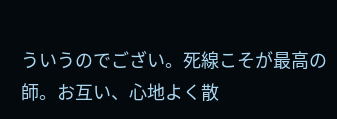ういうのでござい。死線こそが最高の師。お互い、心地よく散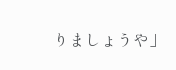りましょうや」